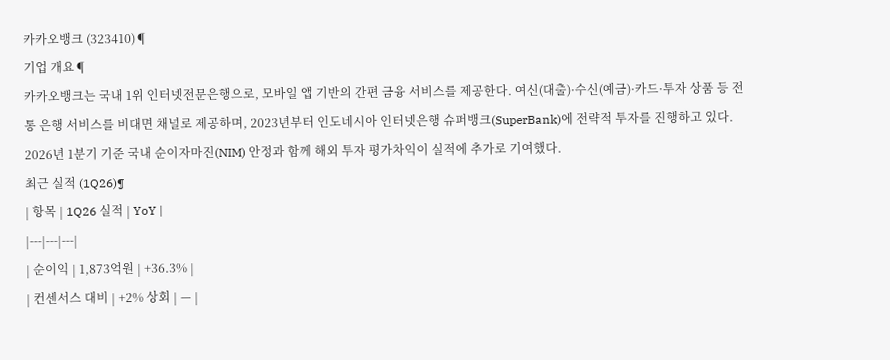카카오뱅크 (323410)¶
기업 개요¶
카카오뱅크는 국내 1위 인터넷전문은행으로, 모바일 앱 기반의 간편 금융 서비스를 제공한다. 여신(대출)·수신(예금)·카드·투자 상품 등 전통 은행 서비스를 비대면 채널로 제공하며, 2023년부터 인도네시아 인터넷은행 슈퍼뱅크(SuperBank)에 전략적 투자를 진행하고 있다. 2026년 1분기 기준 국내 순이자마진(NIM) 안정과 함께 해외 투자 평가차익이 실적에 추가로 기여했다.
최근 실적 (1Q26)¶
| 항목 | 1Q26 실적 | YoY |
|---|---|---|
| 순이익 | 1,873억원 | +36.3% |
| 컨센서스 대비 | +2% 상회 | — |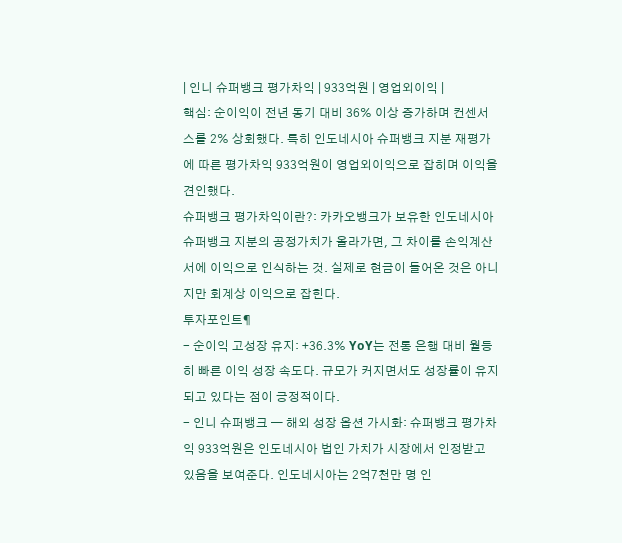| 인니 슈퍼뱅크 평가차익 | 933억원 | 영업외이익 |
핵심: 순이익이 전년 동기 대비 36% 이상 증가하며 컨센서스를 2% 상회했다. 특히 인도네시아 슈퍼뱅크 지분 재평가에 따른 평가차익 933억원이 영업외이익으로 잡히며 이익을 견인했다.
슈퍼뱅크 평가차익이란?: 카카오뱅크가 보유한 인도네시아 슈퍼뱅크 지분의 공정가치가 올라가면, 그 차이를 손익계산서에 이익으로 인식하는 것. 실제로 현금이 들어온 것은 아니지만 회계상 이익으로 잡힌다.
투자포인트¶
- 순이익 고성장 유지: +36.3% YoY는 전통 은행 대비 월등히 빠른 이익 성장 속도다. 규모가 커지면서도 성장률이 유지되고 있다는 점이 긍정적이다.
- 인니 슈퍼뱅크 — 해외 성장 옵션 가시화: 슈퍼뱅크 평가차익 933억원은 인도네시아 법인 가치가 시장에서 인정받고 있음을 보여준다. 인도네시아는 2억7천만 명 인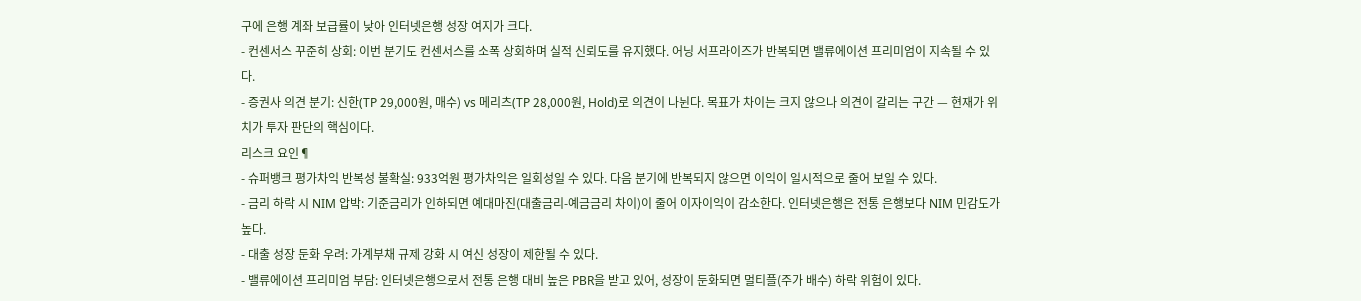구에 은행 계좌 보급률이 낮아 인터넷은행 성장 여지가 크다.
- 컨센서스 꾸준히 상회: 이번 분기도 컨센서스를 소폭 상회하며 실적 신뢰도를 유지했다. 어닝 서프라이즈가 반복되면 밸류에이션 프리미엄이 지속될 수 있다.
- 증권사 의견 분기: 신한(TP 29,000원, 매수) vs 메리츠(TP 28,000원, Hold)로 의견이 나뉜다. 목표가 차이는 크지 않으나 의견이 갈리는 구간 — 현재가 위치가 투자 판단의 핵심이다.
리스크 요인¶
- 슈퍼뱅크 평가차익 반복성 불확실: 933억원 평가차익은 일회성일 수 있다. 다음 분기에 반복되지 않으면 이익이 일시적으로 줄어 보일 수 있다.
- 금리 하락 시 NIM 압박: 기준금리가 인하되면 예대마진(대출금리-예금금리 차이)이 줄어 이자이익이 감소한다. 인터넷은행은 전통 은행보다 NIM 민감도가 높다.
- 대출 성장 둔화 우려: 가계부채 규제 강화 시 여신 성장이 제한될 수 있다.
- 밸류에이션 프리미엄 부담: 인터넷은행으로서 전통 은행 대비 높은 PBR을 받고 있어, 성장이 둔화되면 멀티플(주가 배수) 하락 위험이 있다.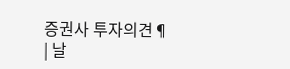증권사 투자의견¶
| 날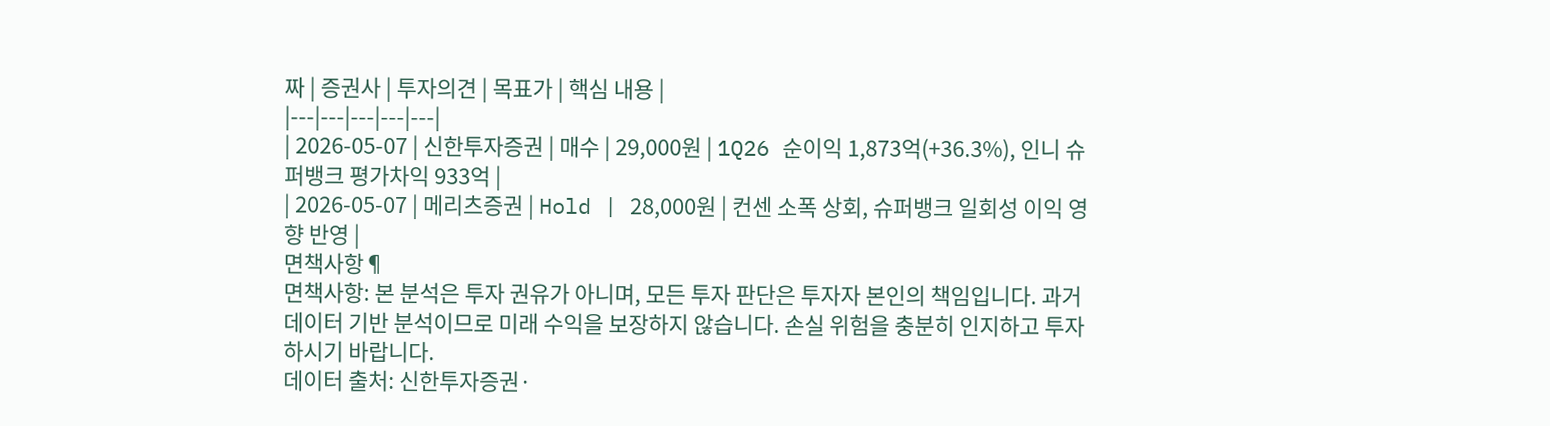짜 | 증권사 | 투자의견 | 목표가 | 핵심 내용 |
|---|---|---|---|---|
| 2026-05-07 | 신한투자증권 | 매수 | 29,000원 | 1Q26 순이익 1,873억(+36.3%), 인니 슈퍼뱅크 평가차익 933억 |
| 2026-05-07 | 메리츠증권 | Hold | 28,000원 | 컨센 소폭 상회, 슈퍼뱅크 일회성 이익 영향 반영 |
면책사항¶
면책사항: 본 분석은 투자 권유가 아니며, 모든 투자 판단은 투자자 본인의 책임입니다. 과거 데이터 기반 분석이므로 미래 수익을 보장하지 않습니다. 손실 위험을 충분히 인지하고 투자하시기 바랍니다.
데이터 출처: 신한투자증권·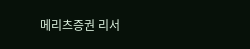메리츠증권 리서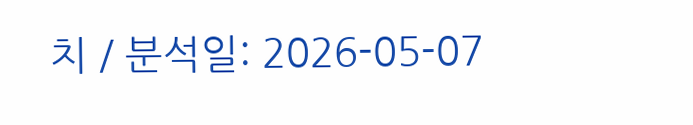치 / 분석일: 2026-05-07